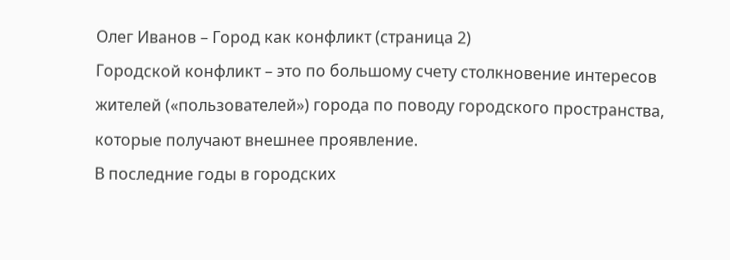Олег Иванов – Город как конфликт (страница 2)
Городской конфликт – это по большому счету столкновение интересов жителей («пользователей») города по поводу городского пространства, которые получают внешнее проявление.
В последние годы в городских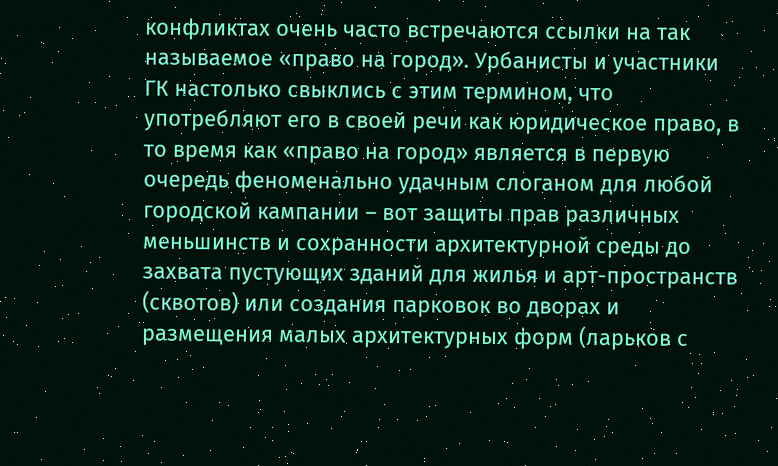конфликтах очень часто встречаются ссылки на так называемое «право на город». Урбанисты и участники ГК настолько свыклись с этим термином, что употребляют его в своей речи как юридическое право, в то время как «право на город» является в первую очередь феноменально удачным слоганом для любой городской кампании – вот защиты прав различных меньшинств и сохранности архитектурной среды до захвата пустующих зданий для жилья и арт-пространств (сквотов) или создания парковок во дворах и размещения малых архитектурных форм (ларьков с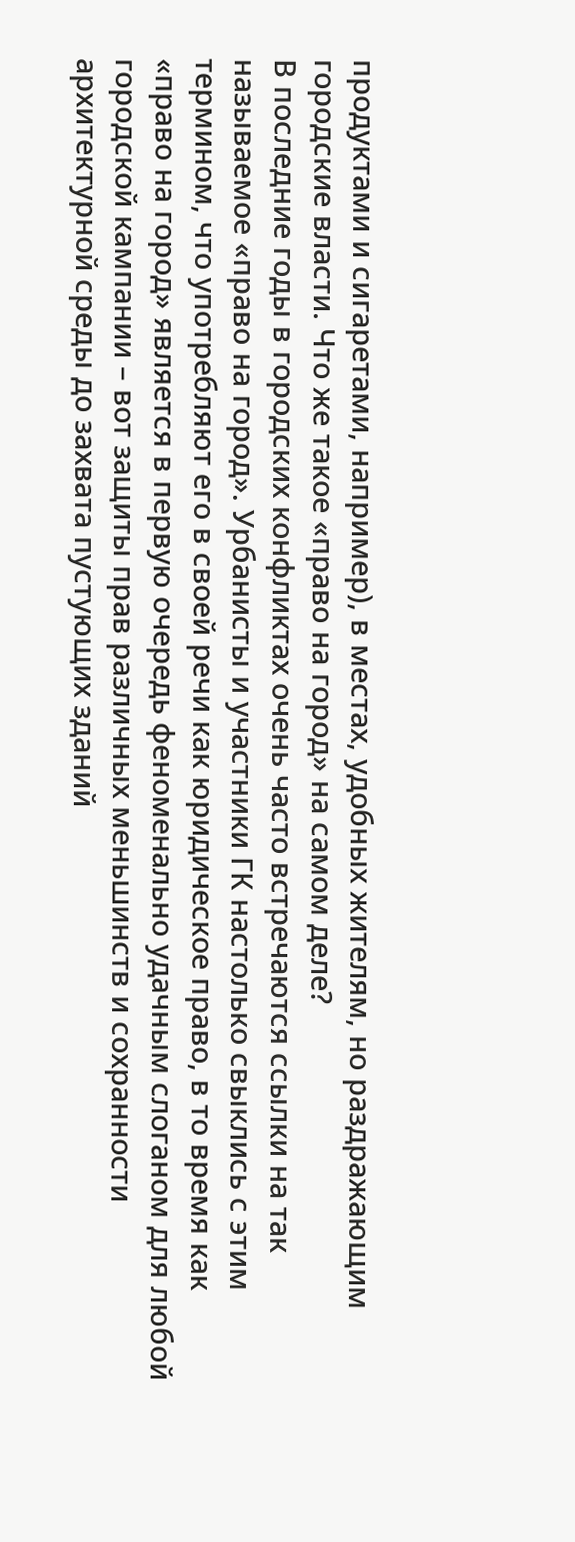продуктами и сигаретами, например), в местах, удобных жителям, но раздражающим городские власти. Что же такое «право на город» на самом деле?
В последние годы в городских конфликтах очень часто встречаются ссылки на так называемое «право на город». Урбанисты и участники ГК настолько свыклись с этим термином, что употребляют его в своей речи как юридическое право, в то время как «право на город» является в первую очередь феноменально удачным слоганом для любой городской кампании – вот защиты прав различных меньшинств и сохранности архитектурной среды до захвата пустующих зданий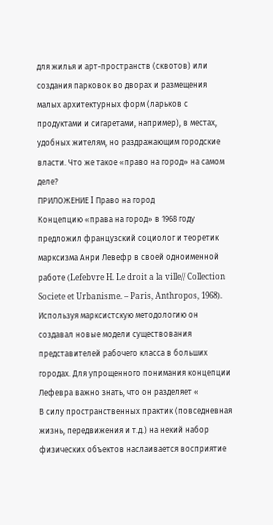для жилья и арт-пространств (сквотов) или создания парковок во дворах и размещения малых архитектурных форм (ларьков с продуктами и сигаретами, например), в местах, удобных жителям, но раздражающим городские власти. Что же такое «право на город» на самом деле?
ПРИЛОЖЕНИЕ I Право на город
Концепцию «права на город» в 1968 году предложил французский социолог и теоретик марксизма Анри Левефр в своей одноименной работе (Lefebvre H. Le droit a la ville// Collection Societe et Urbanisme. – Paris, Anthropos, 1968). Используя марксистскую методологию он создавал новые модели существования представителей рабочего класса в больших городах. Для упрощенного понимания концепции Лефевра важно знать, что он разделяет «
В силу пространственных практик (повседневная жизнь, передвижения и т.д.) на некий набор физических объектов наслаивается восприятие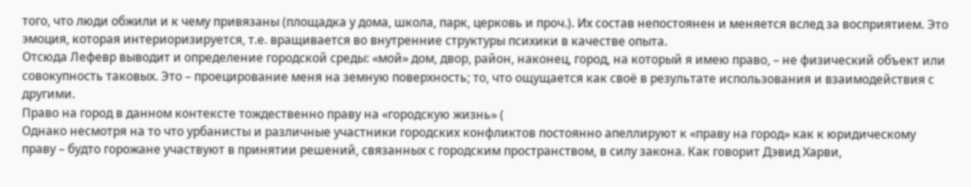того, что люди обжили и к чему привязаны (площадка у дома, школа, парк, церковь и проч.). Их состав непостоянен и меняется вслед за восприятием. Это эмоция, которая интериоризируется, т.е. вращивается во внутренние структуры психики в качестве опыта.
Отсюда Лефевр выводит и определение городской среды: «мой» дом, двор, район, наконец, город, на который я имею право, – не физический объект или совокупность таковых. Это – проецирование меня на земную поверхность; то, что ощущается как своё в результате использования и взаимодействия с другими.
Право на город в данном контексте тождественно праву на «городскую жизнь» (
Однако несмотря на то что урбанисты и различные участники городских конфликтов постоянно апеллируют к «праву на город» как к юридическому праву – будто горожане участвуют в принятии решений, связанных с городским пространством, в силу закона. Как говорит Дэвид Харви,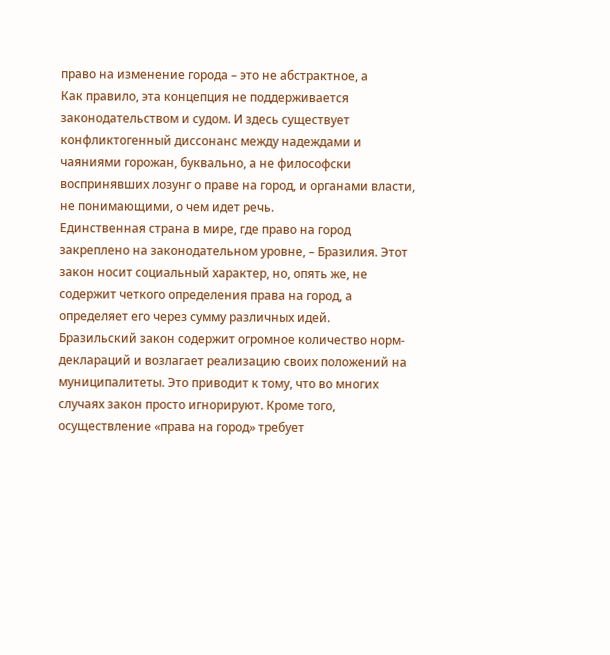право на изменение города – это не абстрактное, а
Как правило, эта концепция не поддерживается законодательством и судом. И здесь существует конфликтогенный диссонанс между надеждами и чаяниями горожан, буквально, а не философски воспринявших лозунг о праве на город, и органами власти, не понимающими, о чем идет речь.
Единственная страна в мире, где право на город закреплено на законодательном уровне, – Бразилия. Этот закон носит социальный характер, но, опять же, не содержит четкого определения права на город, а определяет его через сумму различных идей.
Бразильский закон содержит огромное количество норм-деклараций и возлагает реализацию своих положений на муниципалитеты. Это приводит к тому, что во многих случаях закон просто игнорируют. Кроме того, осуществление «права на город» требует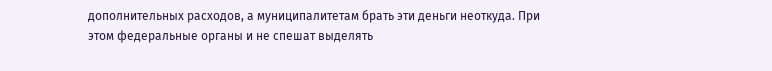дополнительных расходов, а муниципалитетам брать эти деньги неоткуда. При этом федеральные органы и не спешат выделять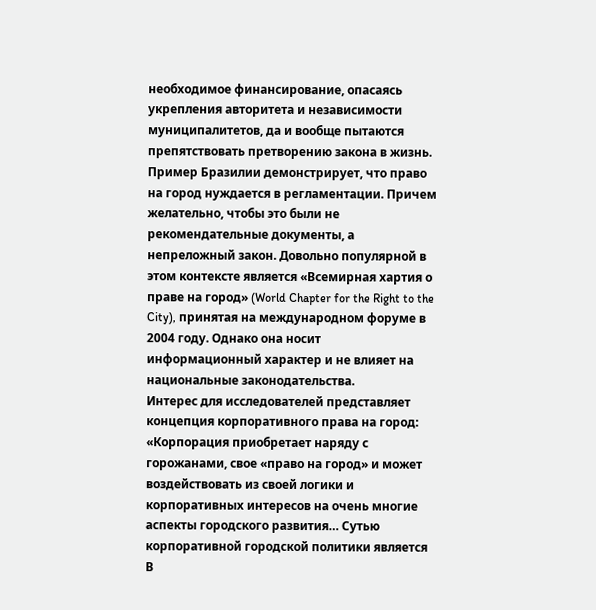необходимое финансирование, опасаясь укрепления авторитета и независимости муниципалитетов, да и вообще пытаются препятствовать претворению закона в жизнь.
Пример Бразилии демонстрирует, что право на город нуждается в регламентации. Причем желательно, чтобы это были не рекомендательные документы, а непреложный закон. Довольно популярной в этом контексте является «Всемирная хартия о праве на город» (World Chapter for the Right to the City), принятая на международном форуме в 2004 году. Однако она носит информационный характер и не влияет на национальные законодательства.
Интерес для исследователей представляет концепция корпоративного права на город:
«Корпорация приобретает наряду с горожанами, свое «право на город» и может воздействовать из своей логики и корпоративных интересов на очень многие аспекты городского развития… Сутью корпоративной городской политики является
В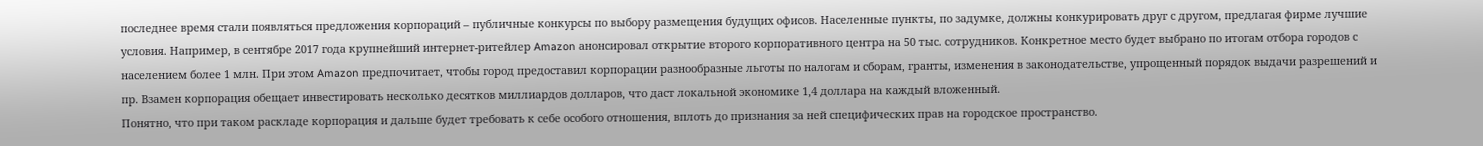последнее время стали появляться предложения корпораций – публичные конкурсы по выбору размещения будущих офисов. Населенные пункты, по задумке, должны конкурировать друг с другом, предлагая фирме лучшие условия. Например, в сентябре 2017 года крупнейший интернет-ритейлер Amazon анонсировал открытие второго корпоративного центра на 50 тыс. сотрудников. Конкретное место будет выбрано по итогам отбора городов с населением более 1 млн. При этом Amazon предпочитает, чтобы город предоставил корпорации разнообразные льготы по налогам и сборам, гранты, изменения в законодательстве, упрощенный порядок выдачи разрешений и пр. Взамен корпорация обещает инвестировать несколько десятков миллиардов долларов, что даст локальной экономике 1,4 доллара на каждый вложенный.
Понятно, что при таком раскладе корпорация и дальше будет требовать к себе особого отношения, вплоть до признания за ней специфических прав на городское пространство.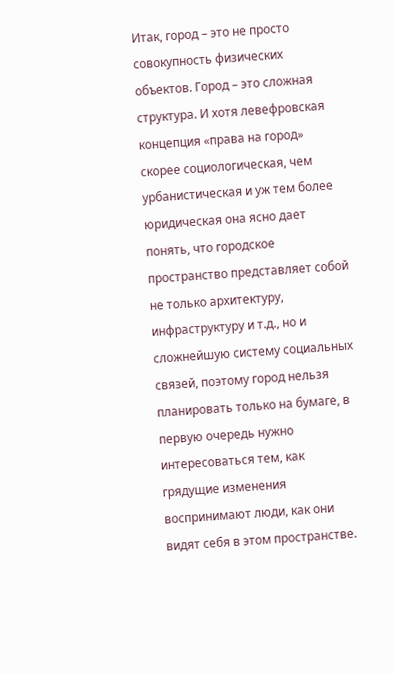Итак, город – это не просто совокупность физических объектов. Город – это сложная структура. И хотя левефровская концепция «права на город» скорее социологическая, чем урбанистическая и уж тем более юридическая она ясно дает понять, что городское пространство представляет собой не только архитектуру, инфраструктуру и т.д., но и сложнейшую систему социальных связей, поэтому город нельзя планировать только на бумаге, в первую очередь нужно интересоваться тем, как грядущие изменения воспринимают люди, как они видят себя в этом пространстве.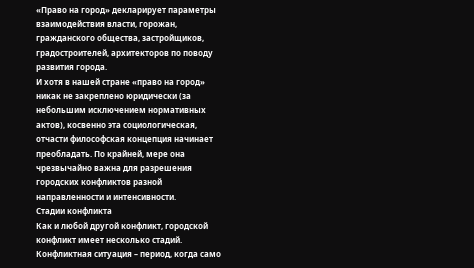«Право на город» декларирует параметры взаимодействия власти, горожан, гражданского общества, застройщиков, градостроителей, архитекторов по поводу развития города.
И хотя в нашей стране «право на город» никак не закреплено юридически (за небольшим исключением нормативных актов), косвенно эта социологическая, отчасти философская концепция начинает преобладать. По крайней, мере она чрезвычайно важна для разрешения городских конфликтов разной направленности и интенсивности.
Стадии конфликта
Как и любой другой конфликт, городской конфликт имеет несколько стадий.
Конфликтная ситуация – период, когда само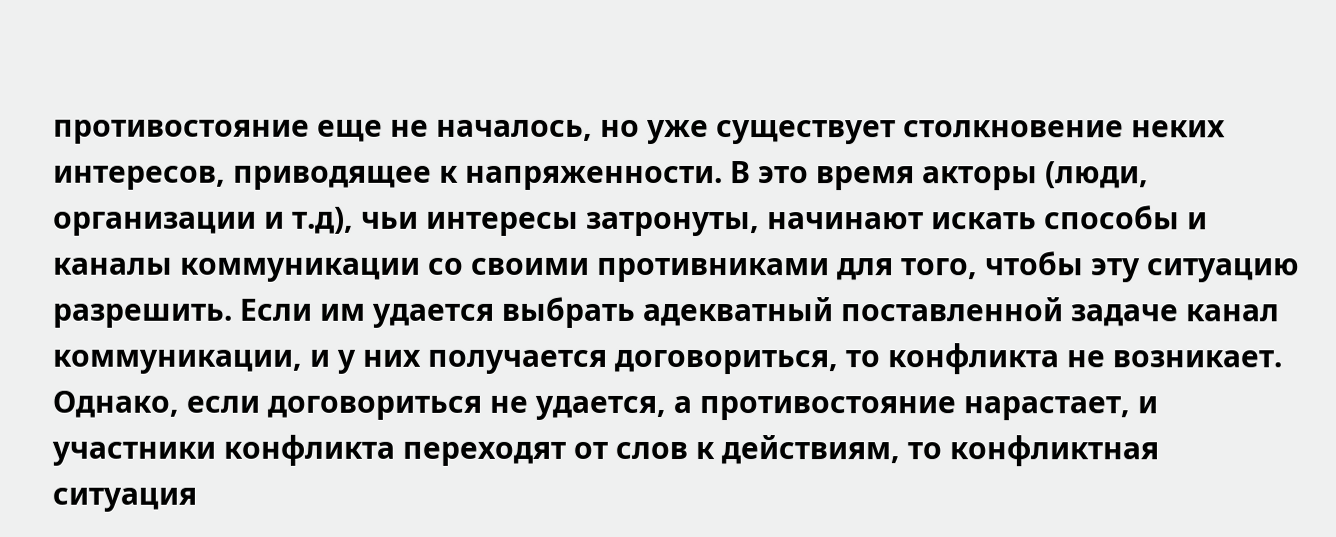противостояние еще не началось, но уже существует столкновение неких интересов, приводящее к напряженности. В это время акторы (люди, организации и т.д), чьи интересы затронуты, начинают искать способы и каналы коммуникации со своими противниками для того, чтобы эту ситуацию разрешить. Если им удается выбрать адекватный поставленной задаче канал коммуникации, и у них получается договориться, то конфликта не возникает. Однако, если договориться не удается, а противостояние нарастает, и участники конфликта переходят от слов к действиям, то конфликтная ситуация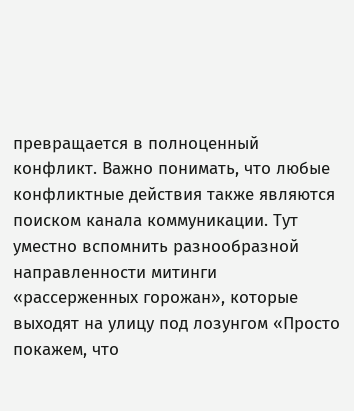превращается в полноценный конфликт. Важно понимать, что любые конфликтные действия также являются поиском канала коммуникации. Тут уместно вспомнить разнообразной направленности митинги «рассерженных горожан», которые выходят на улицу под лозунгом «Просто покажем, что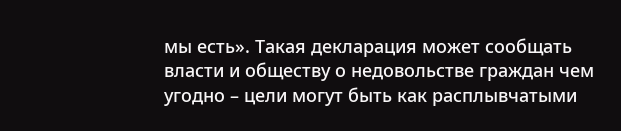мы есть». Такая декларация может сообщать власти и обществу о недовольстве граждан чем угодно – цели могут быть как расплывчатыми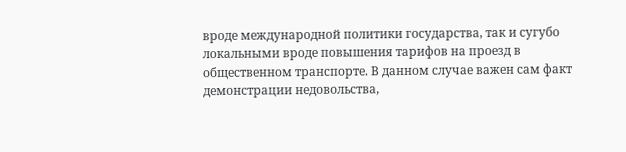вроде международной политики государства, так и сугубо локальными вроде повышения тарифов на проезд в общественном транспорте. В данном случае важен сам факт демонстрации недовольства,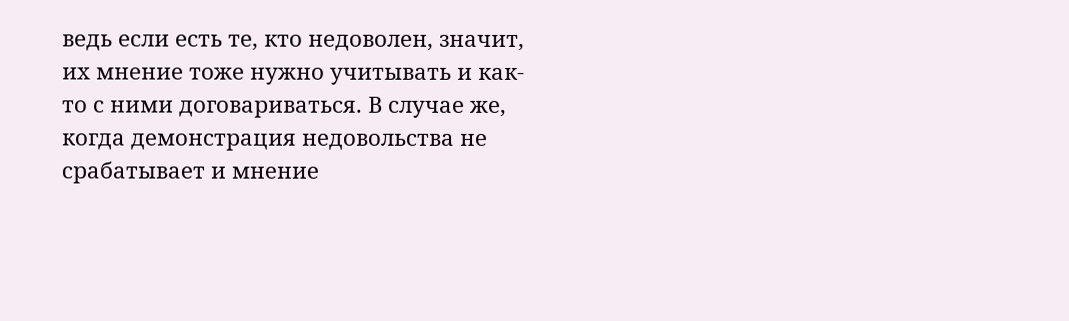ведь если есть те, кто недоволен, значит, их мнение тоже нужно учитывать и как-то с ними договариваться. В случае же, когда демонстрация недовольства не срабатывает и мнение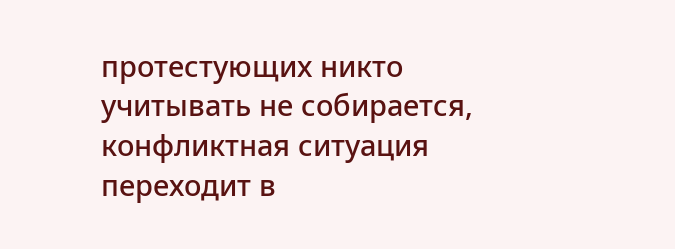протестующих никто учитывать не собирается, конфликтная ситуация переходит в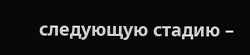следующую стадию –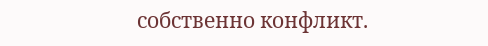собственно конфликт.